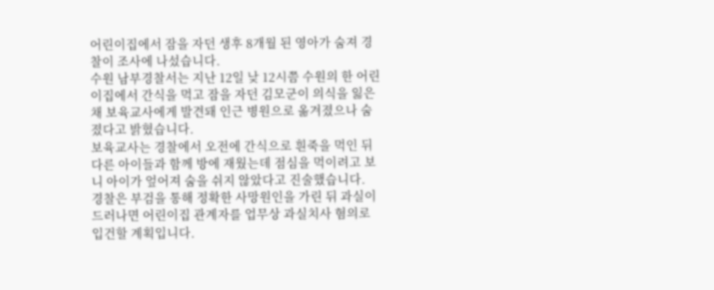어린이집에서 잠을 자던 생후 8개월 된 영아가 숨져 경찰이 조사에 나섰습니다.
수원 남부경찰서는 지난 12일 낮 12시쯤 수원의 한 어린이집에서 간식을 먹고 잠을 자던 김모군이 의식을 잃은 채 보육교사에게 발견돼 인근 병원으로 옮겨졌으나 숨졌다고 밝혔습니다.
보육교사는 경찰에서 오전에 간식으로 흰죽을 먹인 뒤 다른 아이들과 함께 방에 재웠는데 점심을 먹이려고 보니 아이가 엎어져 숨을 쉬지 않았다고 진술했습니다.
경찰은 부검을 통해 정확한 사망원인을 가린 뒤 과실이 드러나면 어린이집 관계자를 업무상 과실치사 혐의로 입건할 계획입니다.